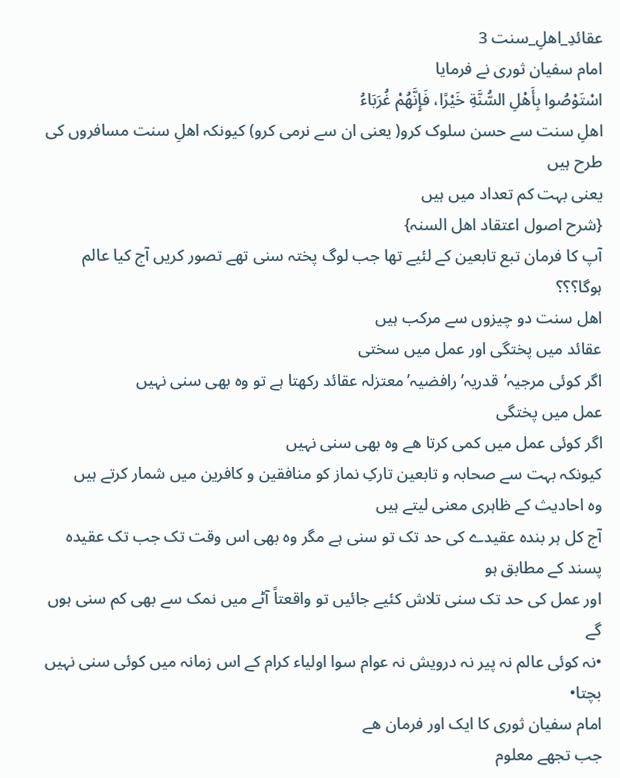عقائدِ_اھلِ_سنت 3
امام سفیان ثوری نے فرمایا
اسْتَوْصُوا بِأَهْلِ السُّنَّةِ خَيْرًا، فَإِنَّهُمْ غُرَبَاءُ
اھلِ سنت سے حسن سلوک کرو( یعنی ان سے نرمی کرو) کیونکہ اھلِ سنت مسافروں کی طرح ہیں
یعنی بہت کم تعداد میں ہیں
{شرح اصول اعتقاد اھل السنہ}
آپ کا فرمان تبع تابعین کے لئیے تھا جب لوگ پختہ سنی تھے تصور کریں آج کیا عالم ہوگا؟؟؟
اھل سنت دو چیزوں سے مرکب ہیں
عقائد میں پختگی اور عمل میں سختی
اگر کوئی مرجیہ’قدریہ’رافضیہ’معتزلہ عقائد رکھتا ہے تو وہ بھی سنی نہیں
عمل میں پختگی
اگر کوئی عمل میں کمی کرتا ھے وہ بھی سنی نہیں
کیونکہ بہت سے صحابہ و تابعین تارکِ نماز کو منافقین و کافرین میں شمار کرتے ہیں
وہ احادیث کے ظاہری معنی لیتے ہیں
آج کل ہر بندہ عقیدے کی حد تک تو سنی ہے مگر وہ بھی اس وقت تک جب تک عقیدہ پسند کے مطابق ہو
اور عمل کی حد تک سنی تلاش کئیے جائیں تو واقعتاً آٹے میں نمک سے بھی کم سنی ہوں گے
•نہ کوئی عالم نہ پیر نہ درویش نہ عوام سوا اولیاء کرام کے اس زمانہ میں کوئی سنی نہیں بچتا•
امام سفیان ثوری کا ایک اور فرمان ھے
جب تجھے معلوم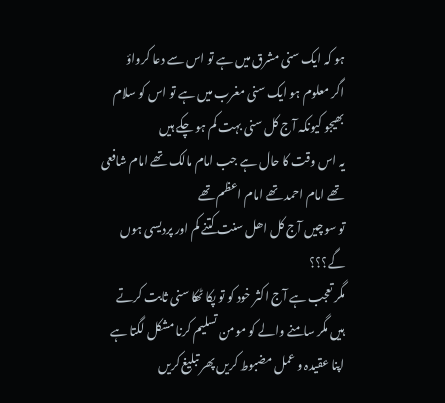ہو کہ ایک سنی مشرق میں ہے تو اس سے دعا کرواؤ
اگر معلوم ہو ایک سنی مغرب میں ہے تو اس کو سلام بھیجو کیونکہ آج کل سنی بہت کم ہو چکے ہیں
یہ اس وقت کا حال ہے جب امام مالک تھے امام شافعی تھے امام احمد تھے امام اعظم تھے
تو سوچیں آج کل اھل سنت کتنے کم اور پردیسی ہوں گے؟؟؟
مگر تعجب ہے آج اکثر خود کو تو پکا ٹھکا سنی ثابت کرتے ہیں مگر سامنے والے کو مومن تسلیم کرنا مشکل لگتا ہے
اپنا عقیدہ و عمل مضبوط کریں پھر تبلیغ کریں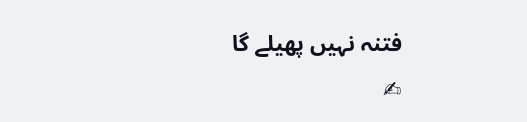فتنہ نہیں پھیلے گا
✍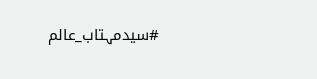#سیدمہتاب_عالم